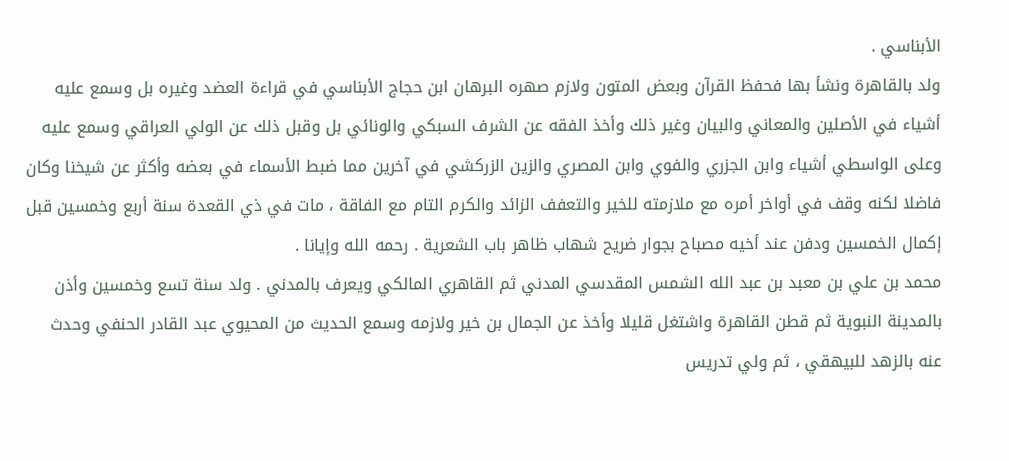الأبناسي .
ولد بالقاهرة ونشأ بها فحفظ القرآن وبعض المتون ولازم صهره البرهان ابن حجاج الأبناسي في قراءة العضد وغيره بل وسمع عليه أشياء في الأصلين والمعاني والبيان وغير ذلك وأخذ الفقه عن الشرف السبكي والونائي بل وقبل ذلك عن الولي العراقي وسمع عليه وعلى الواسطي أشياء وابن الجزري والفوي وابن المصري والزين الزركشي في آخرين مما ضبط الأسماء في بعضه وأكثر عن شيخنا وكان فاضلا لكنه وقف في أواخر أمره مع ملازمته للخير والتعفف الزائد والكرم التام مع الفاقة ، مات في ذي القعدة سنة أربع وخمسين قبل إكمال الخمسين ودفن عند أخيه مصباح بجوار ضريح شهاب ظاهر باب الشعرية . رحمه الله وإيانا .
محمد بن علي بن معبد بن عبد الله الشمس المقدسي المدني ثم القاهري المالكي ويعرف بالمدني . ولد سنة تسع وخمسين وأذن بالمدينة النبوية ثم قطن القاهرة واشتغل قليلا وأخذ عن الجمال بن خير ولازمه وسمع الحديث من المحيوي عبد القادر الحنفي وحدث عنه بالزهد للبيهقي ، ثم ولي تدريس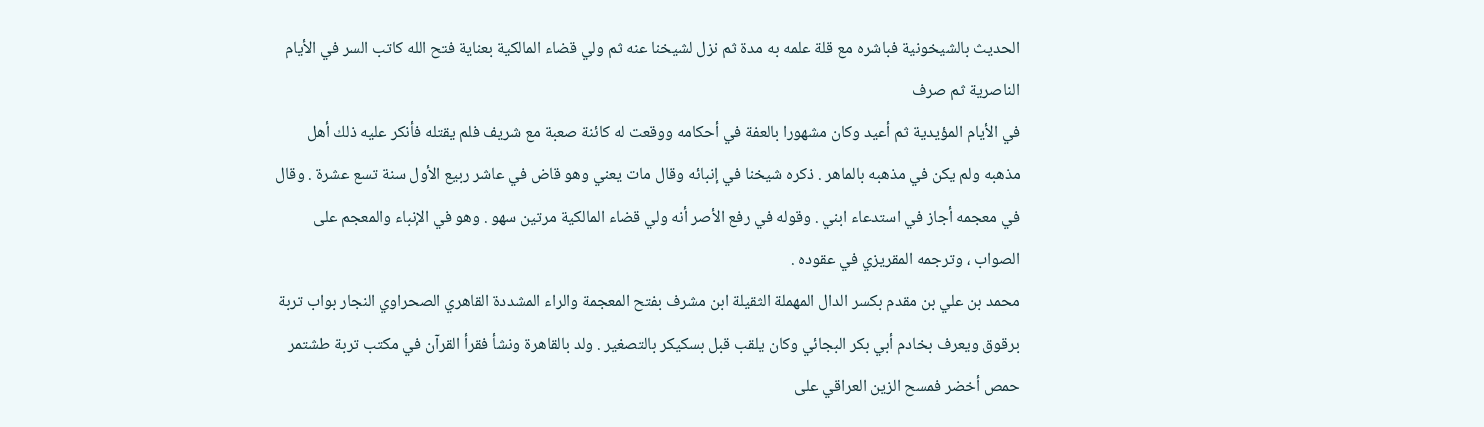الحديث بالشيخونية فباشره مع قلة علمه به مدة ثم نزل لشيخنا عنه ثم ولي قضاء المالكية بعناية فتح الله كاتب السر في الأيام الناصرية ثم صرف
في الأيام المؤيدية ثم أعيد وكان مشهورا بالعفة في أحكامه ووقعت له كائنة صعبة مع شريف فلم يقتله فأنكر عليه ذلك أهل مذهبه ولم يكن في مذهبه بالماهر . ذكره شيخنا في إنبائه وقال مات يعني وهو قاض في عاشر ربيع الأول سنة تسع عشرة . وقال في معجمه أجاز في استدعاء ابني . وقوله في رفع الأصر أنه ولي قضاء المالكية مرتين سهو . وهو في الإنباء والمعجم على الصواب ، وترجمه المقريزي في عقوده .
محمد بن علي بن مقدم بكسر الدال المهملة الثقيلة ابن مشرف بفتح المعجمة والراء المشددة القاهري الصحراوي النجار بواب تربة برقوق ويعرف بخادم أبي بكر البجائي وكان يلقب قبل بسكيكر بالتصغير . ولد بالقاهرة ونشأ فقرأ القرآن في مكتب تربة طشتمر حمص أخضر فمسح الزين العراقي على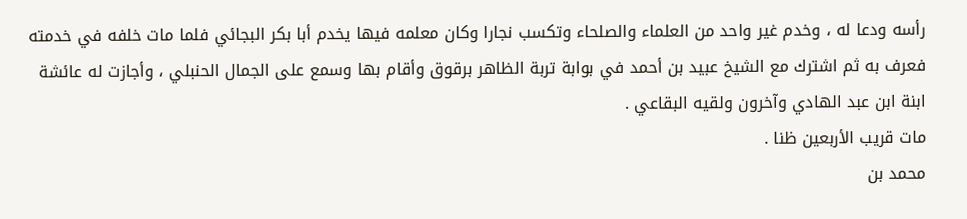رأسه ودعا له ، وخدم غير واحد من العلماء والصلحاء وتكسب نجارا وكان معلمه فيها يخدم أبا بكر البجائي فلما مات خلفه في خدمته فعرف به ثم اشترك مع الشيخ عبيد بن أحمد في بوابة تربة الظاهر برقوق وأقام بها وسمع على الجمال الحنبلي ، وأجازت له عائشة ابنة ابن عبد الهادي وآخرون ولقيه البقاعي .
مات قريب الأربعين ظنا .
محمد بن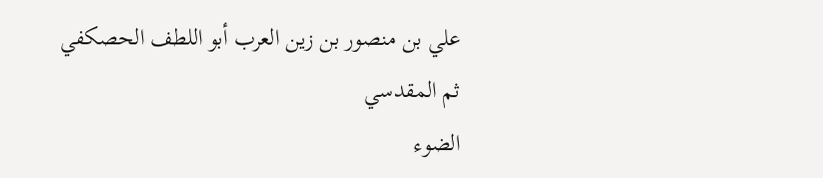علي بن منصور بن زين العرب أبو اللطف الحصكفي ثم المقدسي
الضوء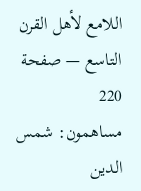اللامع لأهل القرن التاسع — صفحة 220
مساهمون: شمس الدين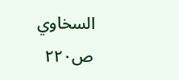السخاوي
ص٢٢٠